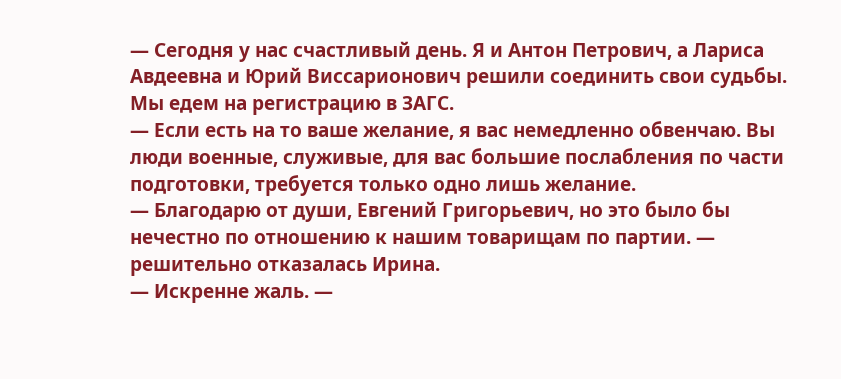— Сегодня у нас счастливый день. Я и Антон Петрович, а Лариса Авдеевна и Юрий Виссарионович решили соединить свои судьбы. Мы едем на регистрацию в ЗАГС.
— Если есть на то ваше желание, я вас немедленно обвенчаю. Вы люди военные, служивые, для вас большие послабления по части подготовки, требуется только одно лишь желание.
— Благодарю от души, Евгений Григорьевич, но это было бы нечестно по отношению к нашим товарищам по партии. — решительно отказалась Ирина.
— Искренне жаль. —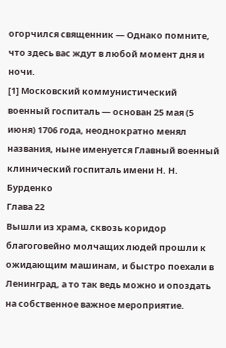огорчился священник — Однако помните, что здесь вас ждут в любой момент дня и ночи.
[1] Московский коммунистический военный госпиталь — основан 25 мая (5 июня) 1706 года, неоднократно менял названия, ныне именуется Главный военный клинический госпиталь имени Н. Н. Бурденко
Глава 22
Вышли из храма, сквозь коридор благоговейно молчащих людей прошли к ожидающим машинам, и быстро поехали в Ленинград, а то так ведь можно и опоздать на собственное важное мероприятие.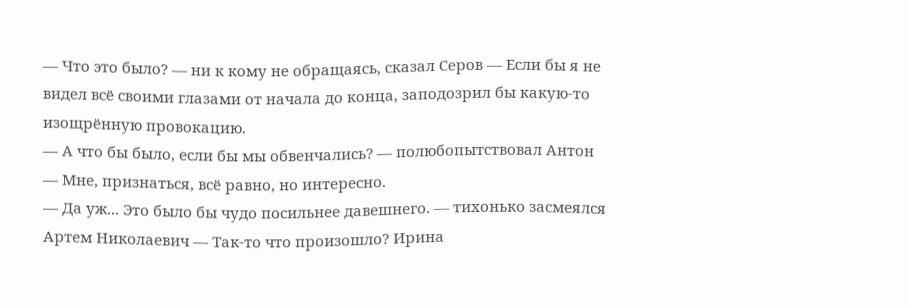— Что это было? — ни к кому не обращаясь, сказал Серов — Если бы я не видел всё своими глазами от начала до конца, заподозрил бы какую-то изощрённую провокацию.
— А что бы было, если бы мы обвенчались? — полюбопытствовал Антон — Мне, признаться, всё равно, но интересно.
— Да уж... Это было бы чудо посильнее давешнего. — тихонько засмеялся Артем Николаевич — Так-то что произошло? Ирина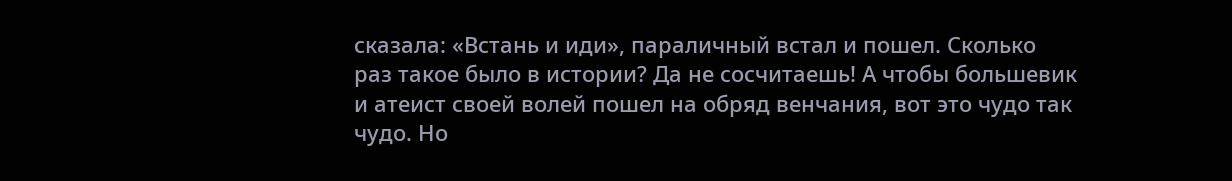сказала: «Встань и иди», параличный встал и пошел. Сколько раз такое было в истории? Да не сосчитаешь! А чтобы большевик и атеист своей волей пошел на обряд венчания, вот это чудо так чудо. Но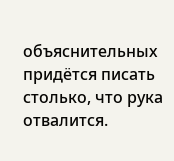объяснительных придётся писать столько, что рука отвалится.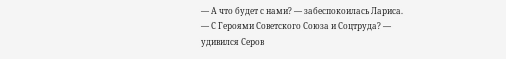— А что будет с нами? — забеспокоилась Лариса.
— С Героями Советского Союза и Соцтруда? — удивился Серов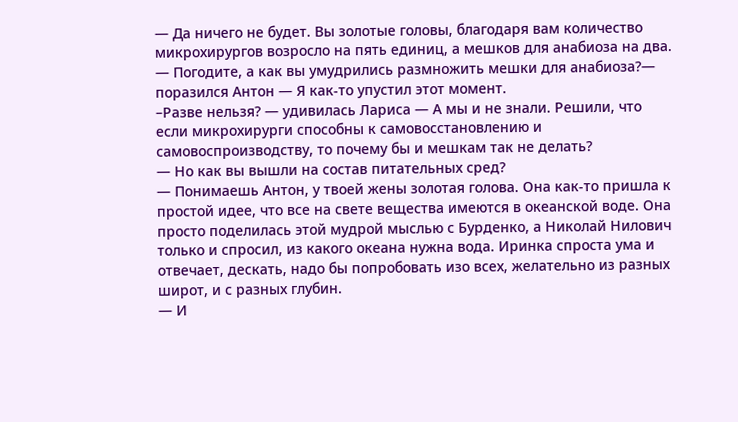— Да ничего не будет. Вы золотые головы, благодаря вам количество микрохирургов возросло на пять единиц, а мешков для анабиоза на два.
— Погодите, а как вы умудрились размножить мешки для анабиоза?— поразился Антон — Я как-то упустил этот момент.
–Разве нельзя? — удивилась Лариса — А мы и не знали. Решили, что если микрохирурги способны к самовосстановлению и самовоспроизводству, то почему бы и мешкам так не делать?
— Но как вы вышли на состав питательных сред?
— Понимаешь Антон, у твоей жены золотая голова. Она как-то пришла к простой идее, что все на свете вещества имеются в океанской воде. Она просто поделилась этой мудрой мыслью с Бурденко, а Николай Нилович только и спросил, из какого океана нужна вода. Иринка спроста ума и отвечает, дескать, надо бы попробовать изо всех, желательно из разных широт, и с разных глубин.
— И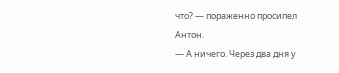что? — пораженно просипел Антон.
— А ничего. Через два дня у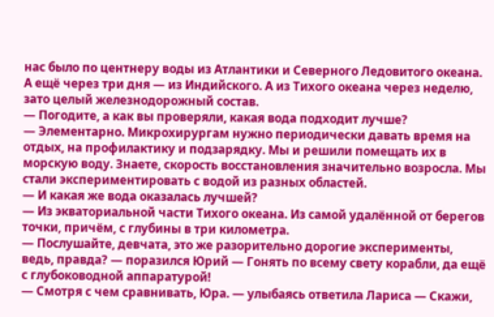нас было по центнеру воды из Атлантики и Северного Ледовитого океана. А ещё через три дня — из Индийского. А из Тихого океана через неделю, зато целый железнодорожный состав.
— Погодите, а как вы проверяли, какая вода подходит лучше?
— Элементарно. Микрохирургам нужно периодически давать время на отдых, на профилактику и подзарядку. Мы и решили помещать их в морскую воду. Знаете, скорость восстановления значительно возросла. Мы стали экспериментировать с водой из разных областей.
— И какая же вода оказалась лучшей?
— Из экваториальной части Тихого океана. Из самой удалённой от берегов точки, причём, с глубины в три километра.
— Послушайте, девчата, это же разорительно дорогие эксперименты, ведь, правда? — поразился Юрий — Гонять по всему свету корабли, да ещё с глубоководной аппаратурой!
— Смотря с чем сравнивать, Юра. — улыбаясь ответила Лариса — Скажи,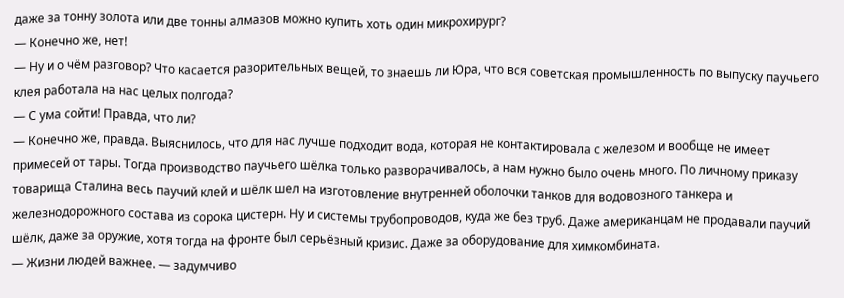даже за тонну золота или две тонны алмазов можно купить хоть один микрохирург?
— Конечно же, нет!
— Ну и о чём разговор? Что касается разорительных вещей, то знаешь ли Юра, что вся советская промышленность по выпуску паучьего клея работала на нас целых полгода?
— С ума сойти! Правда, что ли?
— Конечно же, правда. Выяснилось, что для нас лучше подходит вода, которая не контактировала с железом и вообще не имеет примесей от тары. Тогда производство паучьего шёлка только разворачивалось, а нам нужно было очень много. По личному приказу товарища Сталина весь паучий клей и шёлк шел на изготовление внутренней оболочки танков для водовозного танкера и железнодорожного состава из сорока цистерн. Ну и системы трубопроводов, куда же без труб. Даже американцам не продавали паучий шёлк, даже за оружие, хотя тогда на фронте был серьёзный кризис. Даже за оборудование для химкомбината.
— Жизни людей важнее. — задумчиво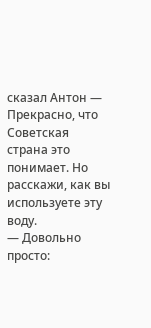сказал Антон — Прекрасно, что Советская страна это понимает. Но расскажи, как вы используете эту воду.
— Довольно просто: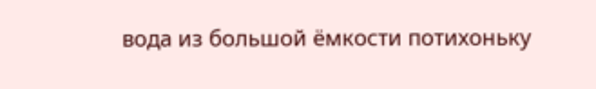вода из большой ёмкости потихоньку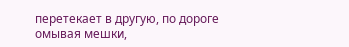перетекает в другую, по дороге омывая мешки,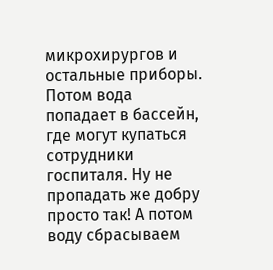микрохирургов и остальные приборы. Потом вода попадает в бассейн, где могут купаться сотрудники госпиталя. Ну не пропадать же добру просто так! А потом воду сбрасываем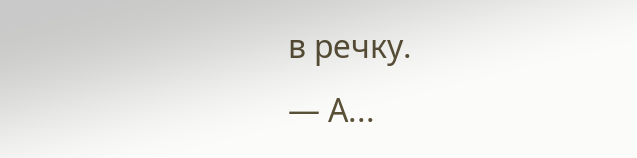в речку.
— А...